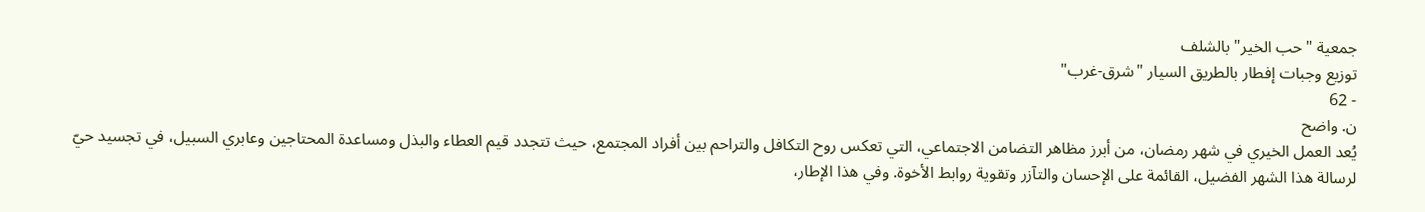جمعية "حب الخير" بالشلف
توزيع وجبات إفطار بالطريق السيار "شرق-غرب"
- 62
ن. واضح
يُعد العمل الخيري في شهر رمضان، من أبرز مظاهر التضامن الاجتماعي، التي تعكس روح التكافل والتراحم بين أفراد المجتمع، حيث تتجدد قيم العطاء والبذل ومساعدة المحتاجين وعابري السبيل، في تجسيد حيّ لرسالة هذا الشهر الفضيل، القائمة على الإحسان والتآزر وتقوية روابط الأخوة. وفي هذا الإطار،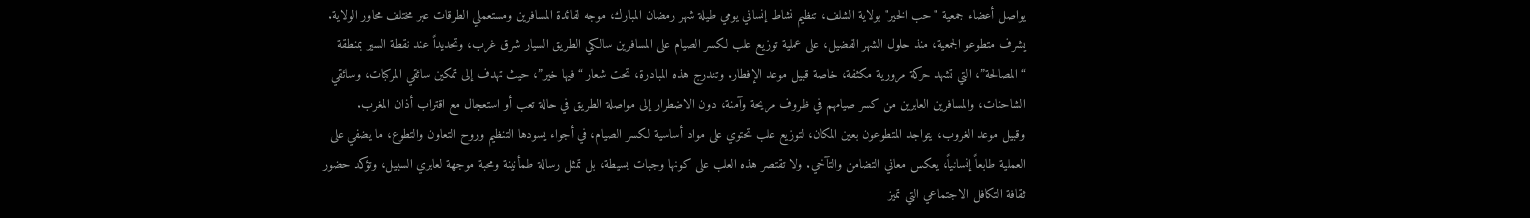يواصل أعضاء جمعية "حب الخير" بولاية الشلف، تنظيم نشاط إنساني يومي طيلة شهر رمضان المبارك، موجه لفائدة المسافرين ومستعملي الطرقات عبر مختلف محاور الولاية.
يشرف متطوعو الجمعية، منذ حلول الشهر الفضيل، على عملية توزيع علب لكسر الصيام على المسافرين سالكي الطريق السيار شرق غرب، وتحديداً عند نقطة السير بمنطقة “المصالحة”، التي تشهد حركة مرورية مكثفة، خاصة قبيل موعد الإفطار. وتندرج هذه المبادرة، تحت شعار “فيها خير”، حيث تهدف إلى تمكين سائقي المركبات، وسائقي الشاحنات، والمسافرين العابرين من كسر صيامهم في ظروف مريحة وآمنة، دون الاضطرار إلى مواصلة الطريق في حالة تعب أو استعجال مع اقتراب أذان المغرب.
وقبيل موعد الغروب، يتواجد المتطوعون بعين المكان، لتوزيع علب تحتوي على مواد أساسية لكسر الصيام، في أجواء يسودها التنظيم وروح التعاون والتطوع، ما يضفي على العملية طابعاً إنسانياً، يعكس معاني التضامن والتآخي. ولا تقتصر هذه العلب على كونها وجبات بسيطة، بل تمثل رسالة طمأنينة ومحبة موجهة لعابري السبيل، وتؤكد حضور ثقافة التكافل الاجتماعي التي تميز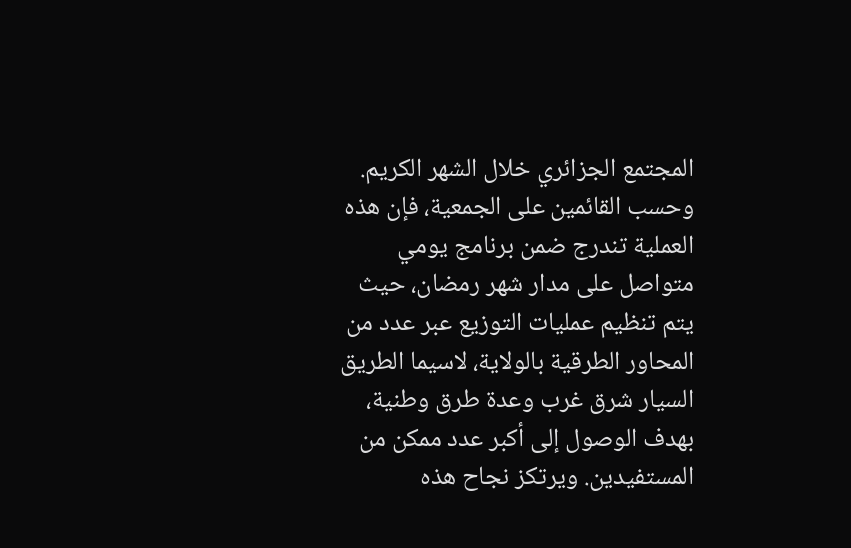المجتمع الجزائري خلال الشهر الكريم.
وحسب القائمين على الجمعية، فإن هذه العملية تندرج ضمن برنامج يومي متواصل على مدار شهر رمضان، حيث يتم تنظيم عمليات التوزيع عبر عدد من المحاور الطرقية بالولاية، لاسيما الطريق السيار شرق غرب وعدة طرق وطنية، بهدف الوصول إلى أكبر عدد ممكن من المستفيدين. ويرتكز نجاح هذه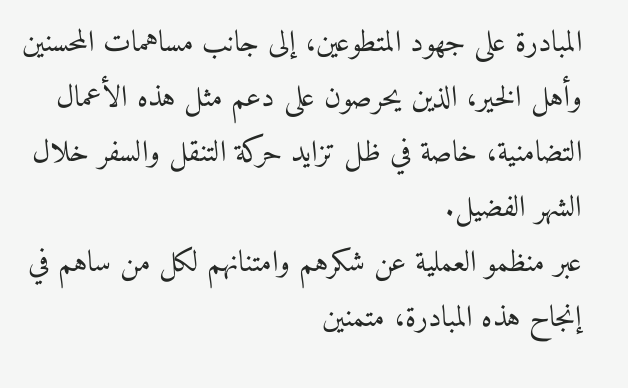المبادرة على جهود المتطوعين، إلى جانب مساهمات المحسنين وأهل الخير، الذين يحرصون على دعم مثل هذه الأعمال التضامنية، خاصة في ظل تزايد حركة التنقل والسفر خلال الشهر الفضيل.
عبر منظمو العملية عن شكرهم وامتنانهم لكل من ساهم في إنجاح هذه المبادرة، متمنين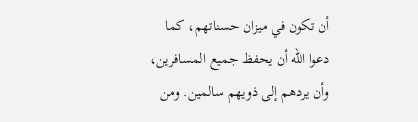أن تكون في ميزان حسناتهم، كما دعوا الله أن يحفظ جميع المسافرين، وأن يردهم إلى ذويهم سالمين. ومن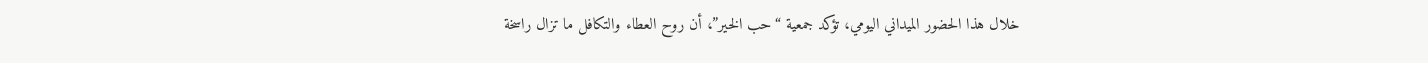خلال هذا الحضور الميداني اليومي، تؤكد جمعية “حب الخير”، أن روح العطاء والتكافل ما تزال راسخة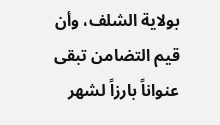بولاية الشلف، وأن قيم التضامن تبقى عنواناً بارزاً لشهر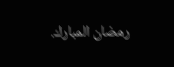رمضان المبارك.